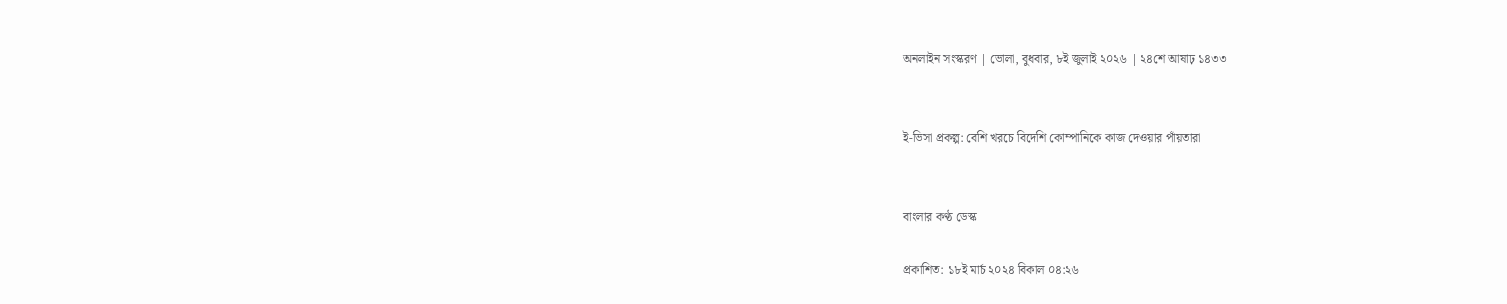অনলাইন সংস্করণ | ভোলা, বুধবার, ৮ই জুলাই ২০২৬ | ২৪শে আষাঢ় ১৪৩৩


ই-ভিসা প্রকল্প: বেশি খরচে বিদেশি কোম্পানিকে কাজ দেওয়ার পাঁয়তারা


বাংলার কণ্ঠ ডেস্ক

প্রকাশিত: ১৮ই মার্চ ২০২৪ বিকাল ০৪:২৬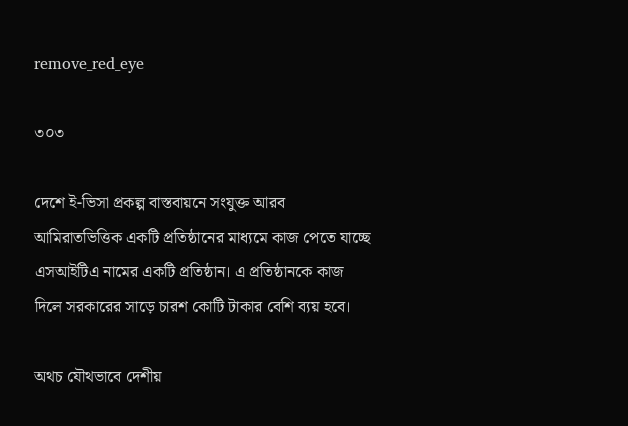remove_red_eye

৩০৩

দেশে ই-ভিসা প্রকল্প বাস্তবায়নে সংযুক্ত আরব আমিরাতভিত্তিক একটি প্রতিষ্ঠানের মাধ্যমে কাজ পেতে যাচ্ছে এসআইটিএ নামের একটি প্রতিষ্ঠান। এ প্রতিষ্ঠানকে কাজ দিলে সরকারের সাড়ে চারশ কোটি টাকার বেশি ব্যয় হবে।

অথচ যৌথভাবে দেশীয়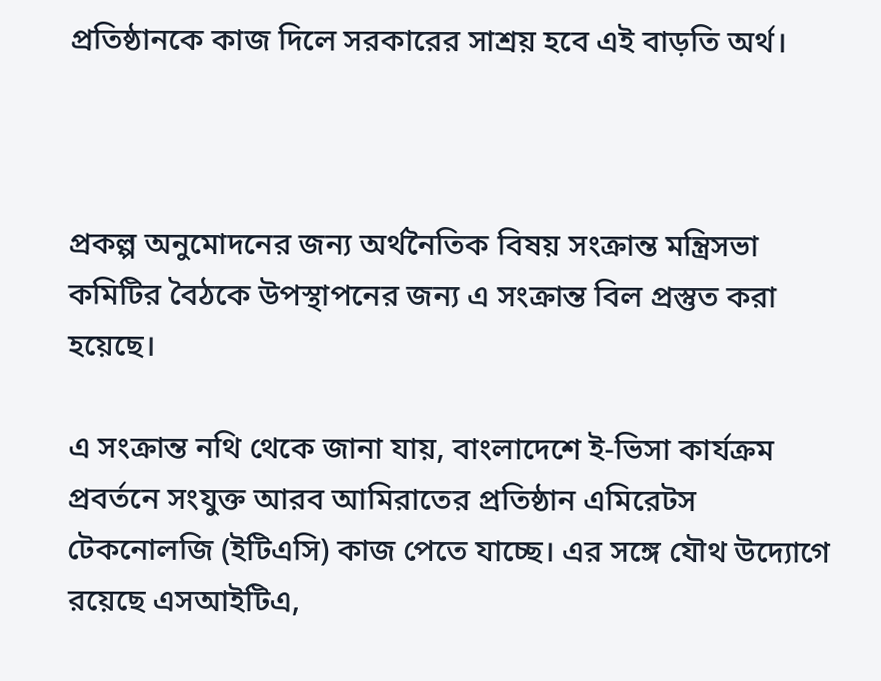প্রতিষ্ঠানকে কাজ দিলে সরকারের সাশ্রয় হবে এই বাড়তি অর্থ।



প্রকল্প অনুমোদনের জন্য অর্থনৈতিক বিষয় সংক্রান্ত মন্ত্রিসভা কমিটির বৈঠকে উপস্থাপনের জন্য এ সংক্রান্ত বিল প্রস্তুত করা হয়েছে।

এ সংক্রান্ত নথি থেকে জানা যায়, বাংলাদেশে ই-ভিসা কার্যক্রম প্রবর্তনে সংযুক্ত আরব আমিরাতের প্রতিষ্ঠান এমিরেটস টেকনোলজি (ইটিএসি) কাজ পেতে যাচ্ছে। এর সঙ্গে যৌথ উদ্যোগে রয়েছে এসআইটিএ,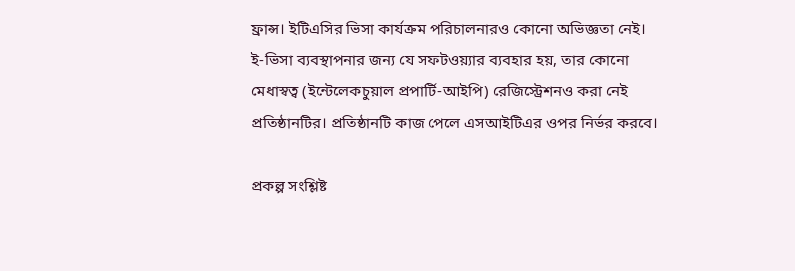ফ্রান্স। ইটিএসির ভিসা কার্যক্রম পরিচালনারও কোনো অভিজ্ঞতা নেই। ই-ভিসা ব্যবস্থাপনার জন্য যে সফটওয়্যার ব্যবহার হয়, তার কোনো মেধাস্বত্ব (ইন্টেলেকচুয়াল প্রপার্টি-আইপি) রেজিস্ট্রেশনও করা নেই প্রতিষ্ঠানটির। প্রতিষ্ঠানটি কাজ পেলে এসআইটিএর ওপর নির্ভর করবে।

প্রকল্প সংশ্লিষ্ট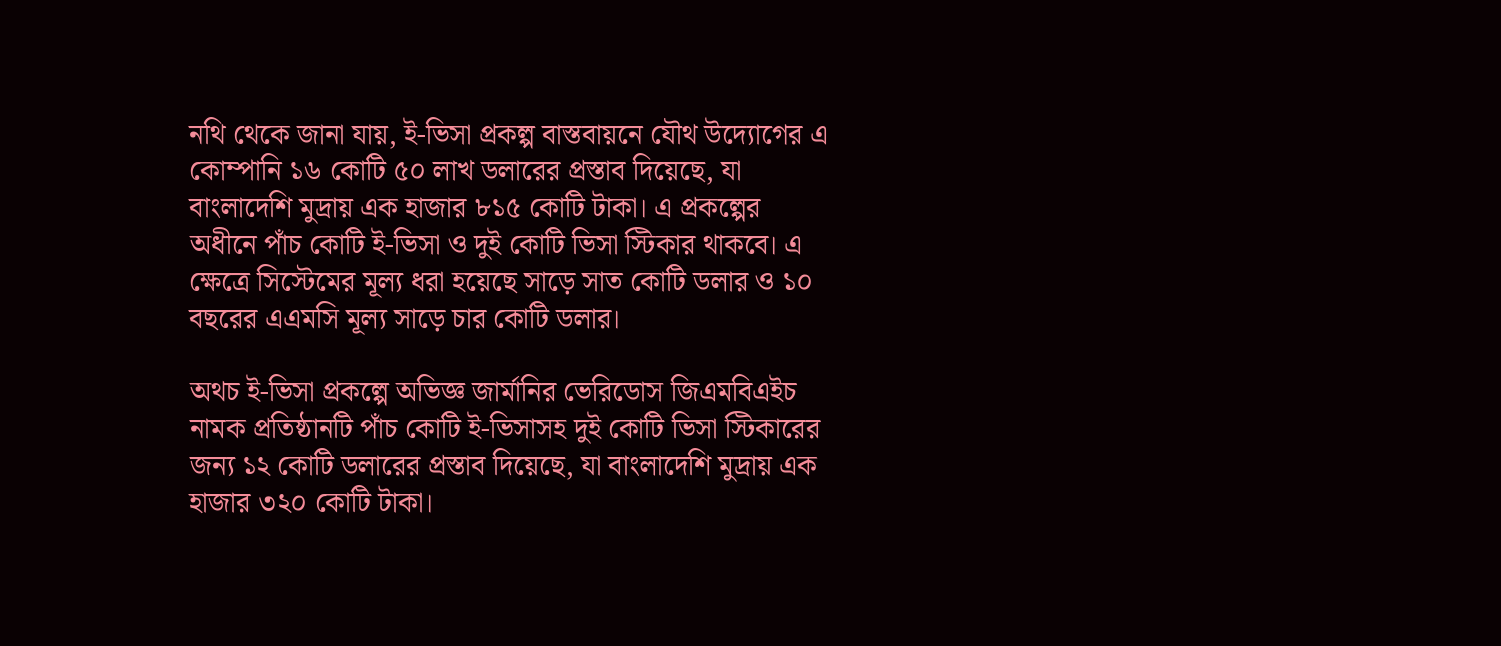নথি থেকে জানা যায়, ই-ভিসা প্রকল্প বাস্তবায়নে যৌথ উদ্যোগের এ কোম্পানি ১৬ কোটি ৫০ লাখ ডলারের প্রস্তাব দিয়েছে, যা বাংলাদেশি মুদ্রায় এক হাজার ৮১৫ কোটি টাকা। এ প্রকল্পের অধীনে পাঁচ কোটি ই-ভিসা ও দুই কোটি ভিসা স্টিকার থাকবে। এ ক্ষেত্রে সিস্টেমের মূল্য ধরা হয়েছে সাড়ে সাত কোটি ডলার ও ১০ বছরের এএমসি মূল্য সাড়ে চার কোটি ডলার।

অথচ ই-ভিসা প্রকল্পে অভিজ্ঞ জার্মানির ভেরিডোস জিএমবিএইচ নামক প্রতিষ্ঠানটি পাঁচ কোটি ই-ভিসাসহ দুই কোটি ভিসা স্টিকারের জন্য ১২ কোটি ডলারের প্রস্তাব দিয়েছে, যা বাংলাদেশি মুদ্রায় এক হাজার ৩২০ কোটি টাকা।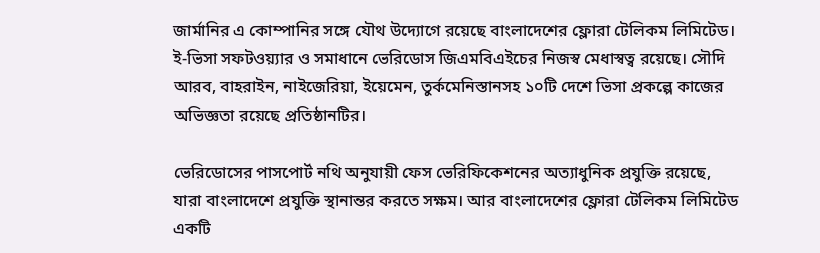জার্মানির এ কোম্পানির সঙ্গে যৌথ উদ্যোগে রয়েছে বাংলাদেশের ফ্লোরা টেলিকম লিমিটেড। ই-ভিসা সফটওয়্যার ও সমাধানে ভেরিডোস জিএমবিএইচের নিজস্ব মেধাস্বত্ব রয়েছে। সৌদি আরব, বাহরাইন, নাইজেরিয়া, ইয়েমেন, তুর্কমেনিস্তানসহ ১০টি দেশে ভিসা প্রকল্পে কাজের অভিজ্ঞতা রয়েছে প্রতিষ্ঠানটির।

ভেরিডোসের পাসপোর্ট নথি অনুযায়ী ফেস ভেরিফিকেশনের অত্যাধুনিক প্রযুক্তি রয়েছে, যারা বাংলাদেশে প্রযুক্তি স্থানান্তর করতে সক্ষম। আর বাংলাদেশের ফ্লোরা টেলিকম লিমিটেড একটি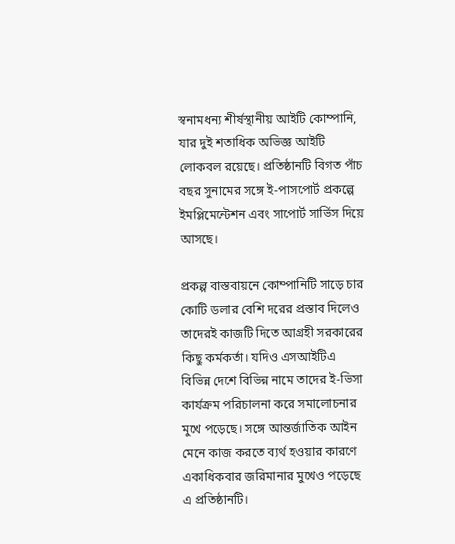স্বনামধন্য শীর্ষস্থানীয় আইটি কোম্পানি, যার দুই শতাধিক অভিজ্ঞ আইটি লোকবল রয়েছে। প্রতিষ্ঠানটি বিগত পাঁচ বছর সুনামের সঙ্গে ই-পাসপোর্ট প্রকল্পে ইমপ্লিমেন্টেশন এবং সাপোর্ট সার্ভিস দিয়ে আসছে।

প্রকল্প বাস্তবায়নে কোম্পানিটি সাড়ে চার কোটি ডলার বেশি দরের প্রস্তাব দিলেও তাদেরই কাজটি দিতে আগ্রহী সরকারের কিছু কর্মকর্তা। যদিও এসআইটিএ বিভিন্ন দেশে বিভিন্ন নামে তাদের ই-ভিসা কার্যক্রম পরিচালনা করে সমালোচনার মুখে পড়েছে। সঙ্গে আন্তর্জাতিক আইন মেনে কাজ করতে ব্যর্থ হওয়ার কারণে একাধিকবার জরিমানার মুখেও পড়েছে এ প্রতিষ্ঠানটি।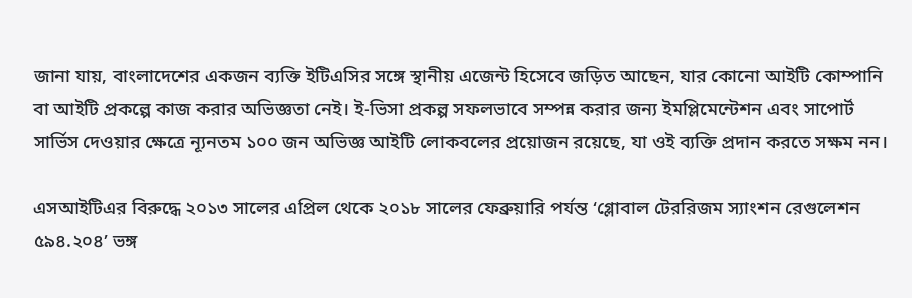জানা যায়, বাংলাদেশের একজন ব্যক্তি ইটিএসির সঙ্গে স্থানীয় এজেন্ট হিসেবে জড়িত আছেন, যার কোনো আইটি কোম্পানি বা আইটি প্রকল্পে কাজ করার অভিজ্ঞতা নেই। ই-ভিসা প্রকল্প সফলভাবে সম্পন্ন করার জন্য ইমপ্লিমেন্টেশন এবং সাপোর্ট সার্ভিস দেওয়ার ক্ষেত্রে ন্যূনতম ১০০ জন অভিজ্ঞ আইটি লোকবলের প্রয়োজন রয়েছে, যা ওই ব্যক্তি প্রদান করতে সক্ষম নন।

এসআইটিএর বিরুদ্ধে ২০১৩ সালের এপ্রিল থেকে ২০১৮ সালের ফেব্রুয়ারি পর্যন্ত ‘গ্লোবাল টেররিজম স্যাংশন রেগুলেশন ৫৯৪.২০৪’ ভঙ্গ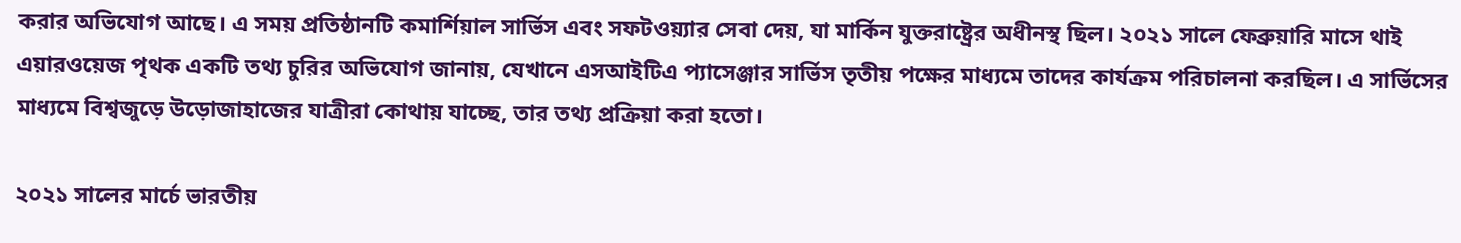করার অভিযোগ আছে। এ সময় প্রতিষ্ঠানটি কমার্শিয়াল সার্ভিস এবং সফটওয়্যার সেবা দেয়, যা মার্কিন যুক্তরাষ্ট্রের অধীনস্থ ছিল। ২০২১ সালে ফেব্রুয়ারি মাসে থাই এয়ারওয়েজ পৃথক একটি তথ্য চুরির অভিযোগ জানায়, যেখানে এসআইটিএ প্যাসেঞ্জার সার্ভিস তৃতীয় পক্ষের মাধ্যমে তাদের কার্যক্রম পরিচালনা করছিল। এ সার্ভিসের মাধ্যমে বিশ্বজুড়ে উড়োজাহাজের যাত্রীরা কোথায় যাচ্ছে, তার তথ্য প্রক্রিয়া করা হতো।

২০২১ সালের মার্চে ভারতীয়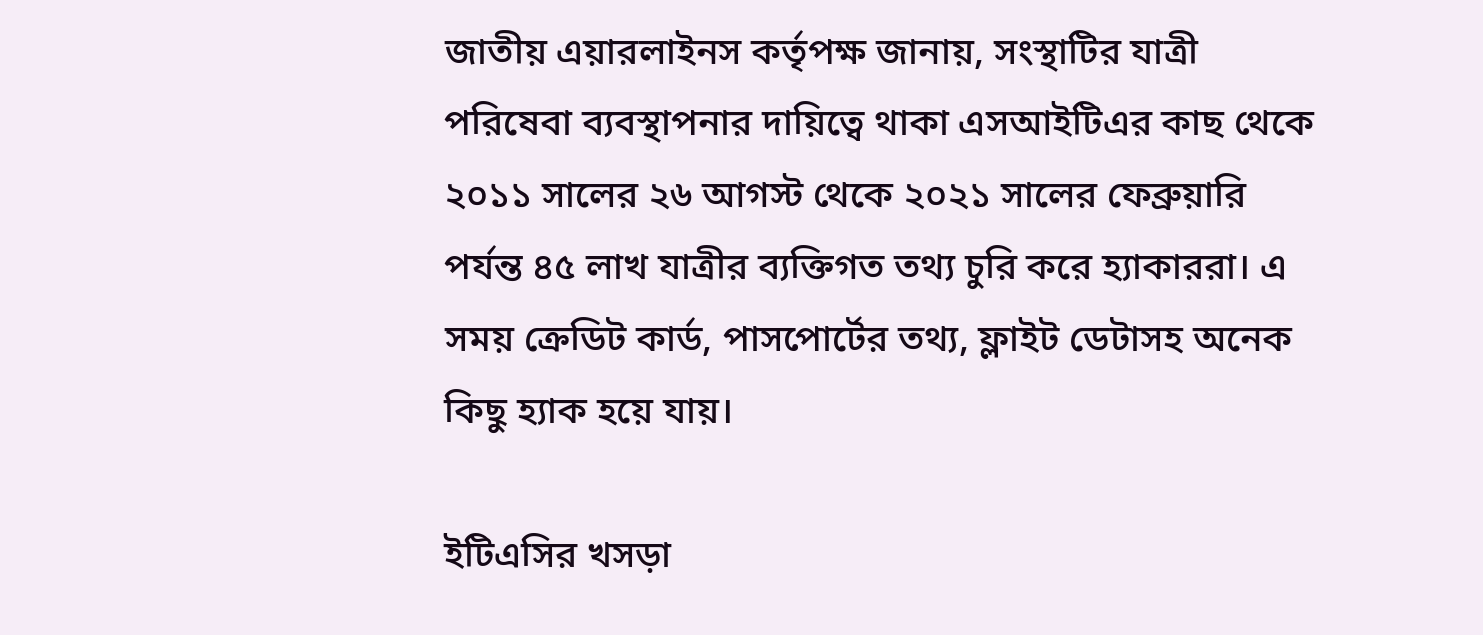জাতীয় এয়ারলাইনস কর্তৃপক্ষ জানায়, সংস্থাটির যাত্রী পরিষেবা ব্যবস্থাপনার দায়িত্বে থাকা এসআইটিএর কাছ থেকে ২০১১ সালের ২৬ আগস্ট থেকে ২০২১ সালের ফেব্রুয়ারি পর্যন্ত ৪৫ লাখ যাত্রীর ব্যক্তিগত তথ্য চুরি করে হ্যাকাররা। এ সময় ক্রেডিট কার্ড, পাসপোর্টের তথ্য, ফ্লাইট ডেটাসহ অনেক কিছু হ্যাক হয়ে যায়।

ইটিএসির খসড়া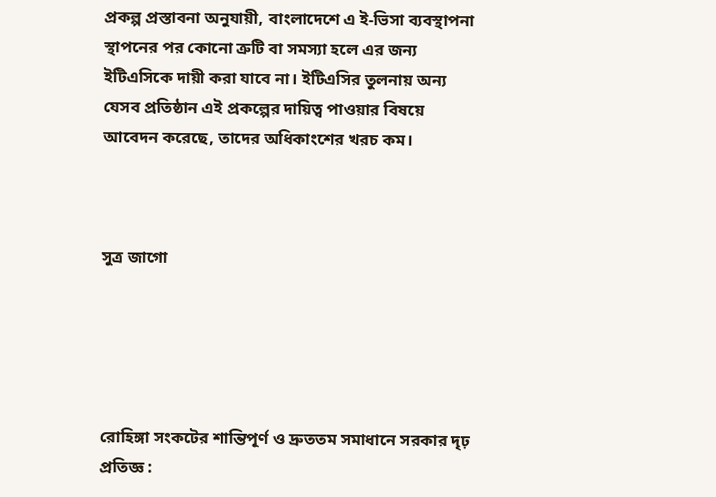প্রকল্প প্রস্তাবনা অনুযায়ী, বাংলাদেশে এ ই-ভিসা ব্যবস্থাপনা স্থাপনের পর কোনো ত্রুটি বা সমস্যা হলে এর জন্য ইটিএসিকে দায়ী করা যাবে না। ইটিএসির তুলনায় অন্য যেসব প্রতিষ্ঠান এই প্রকল্পের দায়িত্ব পাওয়ার বিষয়ে আবেদন করেছে, তাদের অধিকাংশের খরচ কম।



সুত্র জাগো





রোহিঙ্গা সংকটের শান্তিপূর্ণ ও দ্রুততম সমাধানে সরকার দৃঢ় প্রতিজ্ঞ :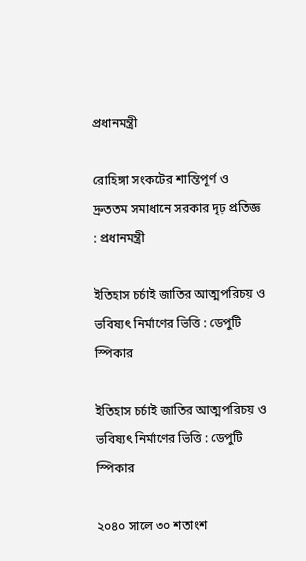প্রধানমন্ত্রী

রোহিঙ্গা সংকটের শান্তিপূর্ণ ও দ্রুততম সমাধানে সরকার দৃঢ় প্রতিজ্ঞ : প্রধানমন্ত্রী

ইতিহাস চর্চাই জাতির আত্মপরিচয় ও ভবিষ্যৎ নির্মাণের ভিত্তি : ডেপুটি স্পিকার

ইতিহাস চর্চাই জাতির আত্মপরিচয় ও ভবিষ্যৎ নির্মাণের ভিত্তি : ডেপুটি স্পিকার

২০৪০ সালে ৩০ শতাংশ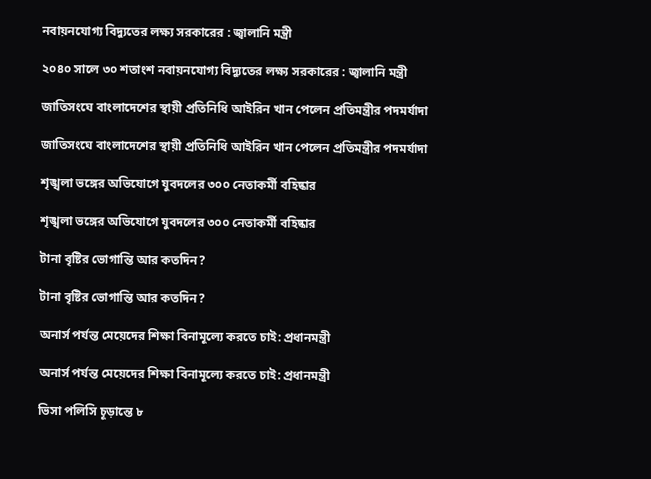নবায়নযোগ্য বিদ্যুতের লক্ষ্য সরকারের : জ্বালানি মন্ত্রী

২০৪০ সালে ৩০ শতাংশ নবায়নযোগ্য বিদ্যুতের লক্ষ্য সরকারের : জ্বালানি মন্ত্রী

জাতিসংঘে বাংলাদেশের স্থায়ী প্রতিনিধি আইরিন খান পেলেন প্রতিমন্ত্রীর পদমর্যাদা

জাতিসংঘে বাংলাদেশের স্থায়ী প্রতিনিধি আইরিন খান পেলেন প্রতিমন্ত্রীর পদমর্যাদা

শৃঙ্খলা ভঙ্গের অভিযোগে যুবদলের ৩০০ নেতাকর্মী বহিষ্কার

শৃঙ্খলা ভঙ্গের অভিযোগে যুবদলের ৩০০ নেতাকর্মী বহিষ্কার

টানা বৃষ্টির ভোগান্তি আর কতদিন?

টানা বৃষ্টির ভোগান্তি আর কতদিন?

অনার্স পর্যন্ত মেয়েদের শিক্ষা বিনামূল্যে করতে চাই: প্রধানমন্ত্রী

অনার্স পর্যন্ত মেয়েদের শিক্ষা বিনামূল্যে করতে চাই: প্রধানমন্ত্রী

ভিসা পলিসি চূড়ান্তে ৮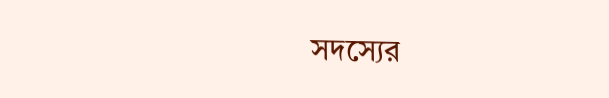সদস্যের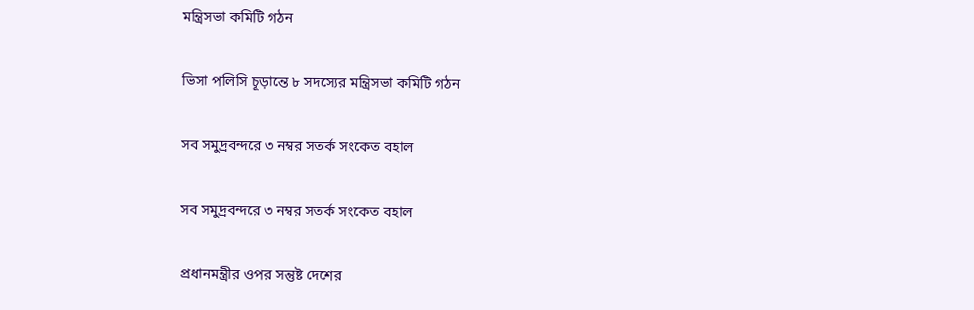মন্ত্রিসভা কমিটি গঠন

ভিসা পলিসি চূড়ান্তে ৮ সদস্যের মন্ত্রিসভা কমিটি গঠন

সব সমুদ্রবন্দরে ৩ নম্বর সতর্ক সংকেত বহাল

সব সমুদ্রবন্দরে ৩ নম্বর সতর্ক সংকেত বহাল

প্রধানমন্ত্রীর ওপর সন্তুষ্ট দেশের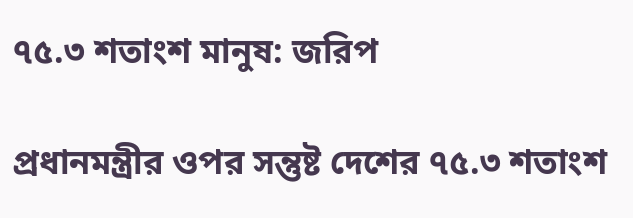৭৫.৩ শতাংশ মানুষ: জরিপ

প্রধানমন্ত্রীর ওপর সন্তুষ্ট দেশের ৭৫.৩ শতাংশ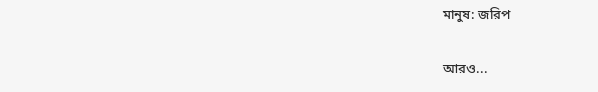মানুষ: জরিপ

আরও...